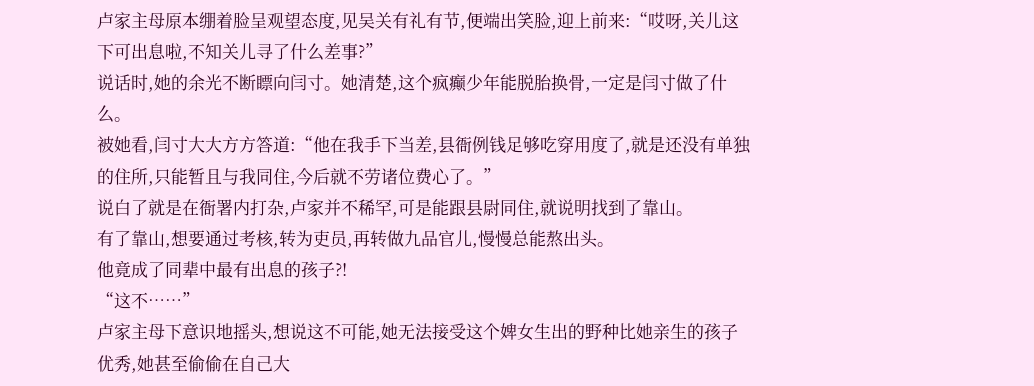卢家主母原本绷着脸呈观望态度,见吴关有礼有节,便端出笑脸,迎上前来:“哎呀,关儿这下可出息啦,不知关儿寻了什么差事?”
说话时,她的余光不断瞟向闫寸。她清楚,这个疯癫少年能脱胎换骨,一定是闫寸做了什么。
被她看,闫寸大大方方答道:“他在我手下当差,县衙例钱足够吃穿用度了,就是还没有单独的住所,只能暂且与我同住,今后就不劳诸位费心了。”
说白了就是在衙署内打杂,卢家并不稀罕,可是能跟县尉同住,就说明找到了靠山。
有了靠山,想要通过考核,转为吏员,再转做九品官儿,慢慢总能熬出头。
他竟成了同辈中最有出息的孩子?!
“这不……”
卢家主母下意识地摇头,想说这不可能,她无法接受这个婢女生出的野种比她亲生的孩子优秀,她甚至偷偷在自己大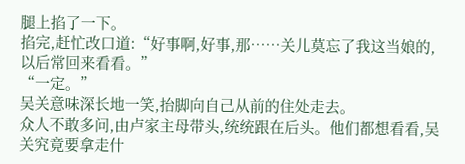腿上掐了一下。
掐完,赶忙改口道:“好事啊,好事,那……关儿莫忘了我这当娘的,以后常回来看看。”
“一定。”
吴关意味深长地一笑,抬脚向自己从前的住处走去。
众人不敢多问,由卢家主母带头,统统跟在后头。他们都想看看,吴关究竟要拿走什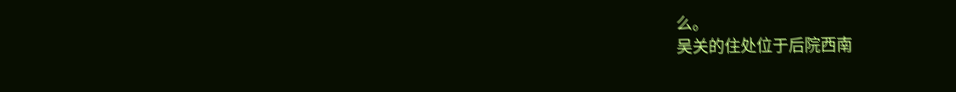么。
吴关的住处位于后院西南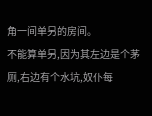角一间单另的房间。
不能算单另,因为其左边是个茅厕,右边有个水坑,奴仆每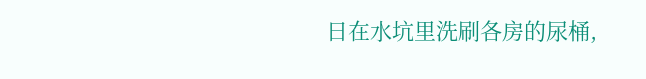日在水坑里洗刷各房的尿桶,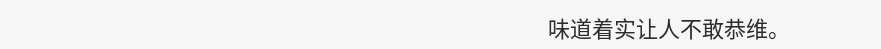味道着实让人不敢恭维。